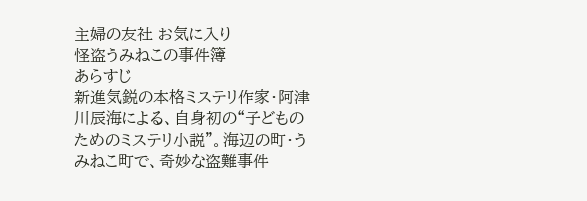主婦の友社 お気に入り
怪盗うみねこの事件簿
あらすじ
新進気鋭の本格ミステリ作家・阿津川辰海による、自身初の“子どものためのミステリ小説”。海辺の町・うみねこ町で、奇妙な盗難事件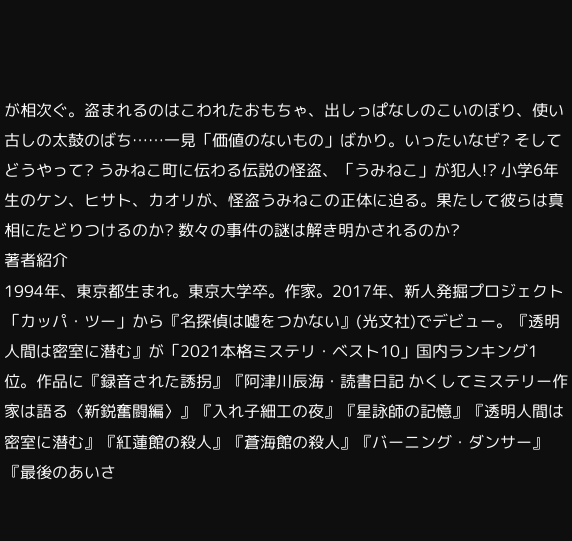が相次ぐ。盗まれるのはこわれたおもちゃ、出しっぱなしのこいのぼり、使い古しの太鼓のばち……一見「価値のないもの」ばかり。いったいなぜ? そしてどうやって? うみねこ町に伝わる伝説の怪盗、「うみねこ」が犯人!? 小学6年生のケン、ヒサト、カオリが、怪盗うみねこの正体に迫る。果たして彼らは真相にたどりつけるのか? 数々の事件の謎は解き明かされるのか?
著者紹介
1994年、東京都生まれ。東京大学卒。作家。2017年、新人発掘プロジェクト「カッパ・ツー」から『名探偵は嘘をつかない』(光文社)でデビュー。『透明人間は密室に潜む』が「2021本格ミステリ・ベスト10」国内ランキング1位。作品に『録音された誘拐』『阿津川辰海・読書日記 かくしてミステリー作家は語る〈新鋭奮闘編〉』『入れ子細工の夜』『星詠師の記憶』『透明人間は密室に潜む』『紅蓮館の殺人』『蒼海館の殺人』『バーニング・ダンサー』『最後のあいさ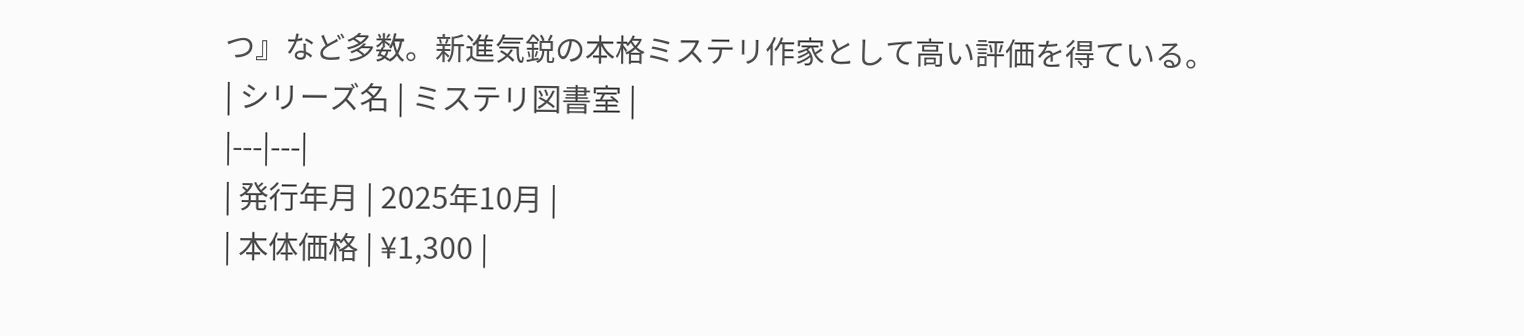つ』など多数。新進気鋭の本格ミステリ作家として高い評価を得ている。
| シリーズ名 | ミステリ図書室 |
|---|---|
| 発行年月 | 2025年10月 |
| 本体価格 | ¥1,300 |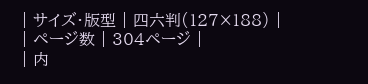| サイズ・版型 | 四六判(127×188) |
| ページ数 | 304ページ |
| 内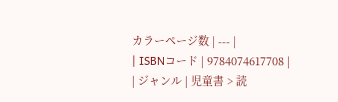カラーページ数 | --- |
| ISBNコード | 9784074617708 |
| ジャンル | 児童書 > 読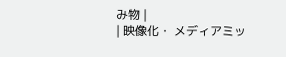み物 |
| 映像化・ メディアミッ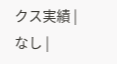クス実績 |
なし |